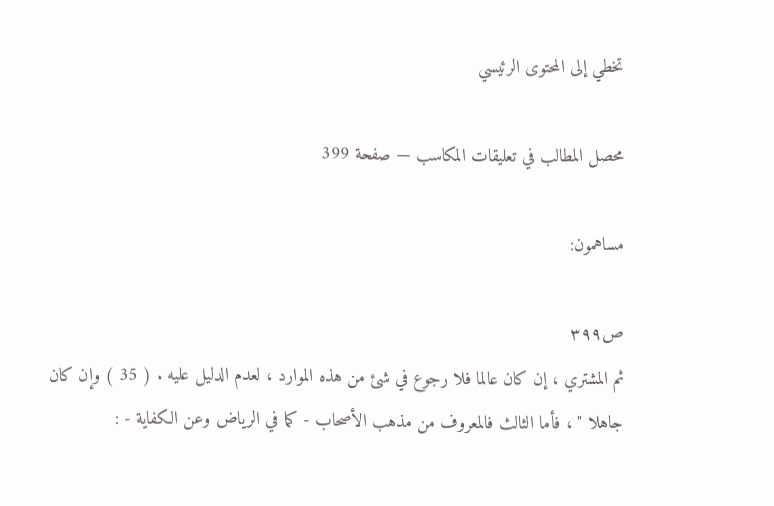تخطي إلى المحتوى الرئيسي

محصل المطالب في تعليقات المكاسب — صفحة 399

مساهمون:

ص٣٩٩
ثم المشتري ، إن كان عالما فلا رجوع في شئ من هذه الموارد ، لعدم الدليل عليه . ( 35 ) وإن كان جاهلا " ، فأما الثالث فالمعروف من مذهب الأصحاب - كما في الرياض وعن الكفاية - :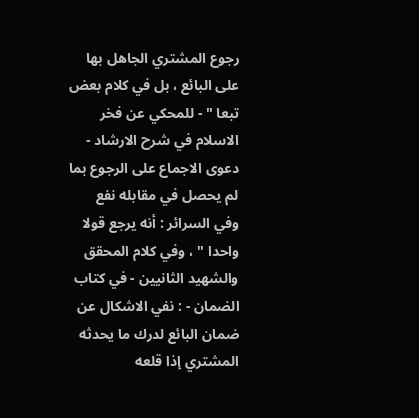رجوع المشتري الجاهل بها على البائع ، بل في كلام بعض تبعا " - للمحكي عن فخر الاسلام في شرح الارشاد - دعوى الاجماع على الرجوع بما لم يحصل في مقابله نفع وفي السرائر : أنه يرجع قولا واحدا " ، وفي كلام المحقق والشهيد الثانيين - في كتاب الضمان - : نفي الاشكال عن ضمان البائع لدرك ما يحدثه المشتري إذا قلعه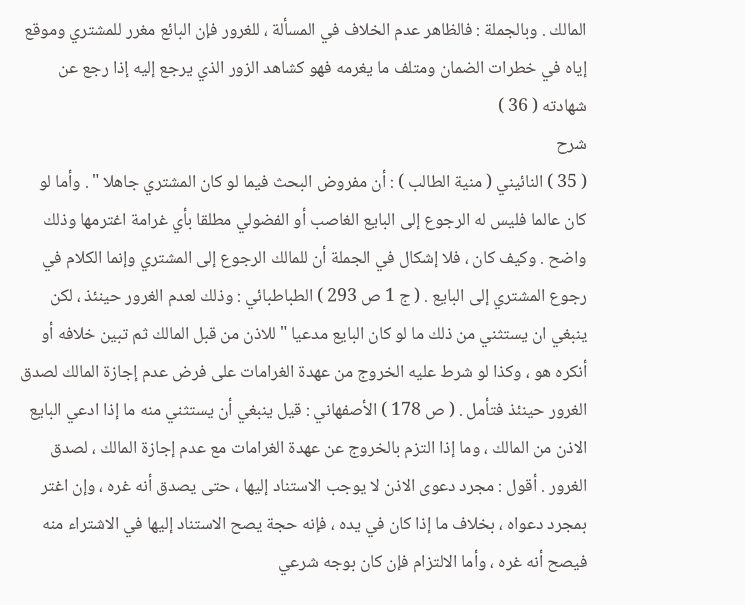المالك . وبالجملة : فالظاهر عدم الخلاف في المسألة ، للغرور فإن البائع مغرر للمشتري وموقع إياه في خطرات الضمان ومتلف ما يغرمه فهو كشاهد الزور الذي يرجع إليه إذا رجع عن شهادته ( 36 )
شرح
( 35 ) النائيني ( منية الطالب ) : أن مفروض البحث فيما لو كان المشتري جاهلا " . وأما لو كان عالما فليس له الرجوع إلى البايع الغاصب أو الفضولي مطلقا بأي غرامة اغترمها وذلك واضح . وكيف كان ، فلا إشكال في الجملة أن للمالك الرجوع إلى المشتري وإنما الكلام في رجوع المشتري إلى البايع . ( ج 1 ص 293 ) الطباطبائي : وذلك لعدم الغرور حينئذ ، لكن ينبغي ان يستثني من ذلك ما لو كان البايع مدعيا " للاذن من قبل المالك ثم تبين خلافه أو أنكره هو ، وكذا لو شرط عليه الخروج من عهدة الغرامات على فرض عدم إجازة المالك لصدق الغرور حينئذ فتأمل . ( ص 178 ) الأصفهاني : قيل ينبغي أن يستثني منه ما إذا ادعي البايع الاذن من المالك ، وما إذا التزم بالخروج عن عهدة الغرامات مع عدم إجازة المالك ، لصدق الغرور . أقول : مجرد دعوى الاذن لا يوجب الاستناد إليها ، حتى يصدق أنه غره ، وإن اغتر بمجرد دعواه ، بخلاف ما إذا كان في يده ، فإنه حجة يصح الاستناد إليها في الاشتراء منه فيصح أنه غره ، وأما الالتزام فإن كان بوجه شرعي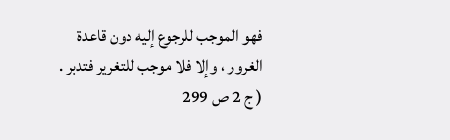فهو الموجب للرجوع إليه دون قاعدة الغرور ، وإلا فلا موجب للتغرير فتدبر . ( ج 2 ص 299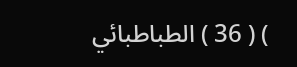) ( 36 ) الطباطبائي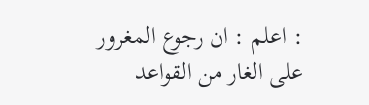: اعلم : ان رجوع المغرور على الغار من القواعد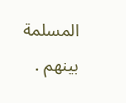المسلمة بينهم .